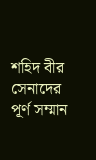শহিদ বীর সেনাদের পূর্ণ সম্মান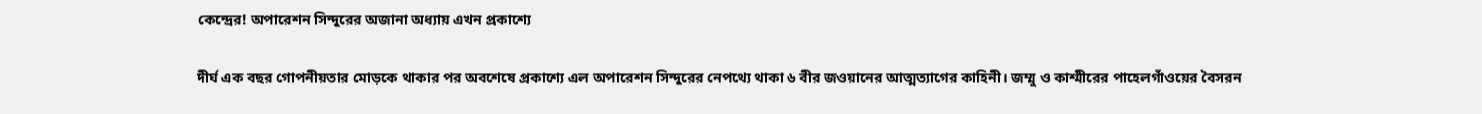কেন্দ্রের! অপারেশন সিন্দুরের অজানা অধ্যায় এখন প্রকাশ্যে

দীর্ঘ এক বছর গোপনীয়তার মোড়কে থাকার পর অবশেষে প্রকাশ্যে এল অপারেশন সিন্দুরের নেপথ্যে থাকা ৬ বীর জওয়ানের আত্মত্যাগের কাহিনী। জম্মু ও কাশ্মীরের পাহেলগাঁওয়ের বৈসরন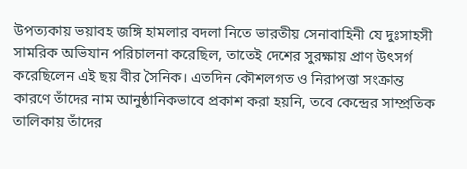উপত্যকায় ভয়াবহ জঙ্গি হামলার বদলা নিতে ভারতীয় সেনাবাহিনী যে দুঃসাহসী সামরিক অভিযান পরিচালনা করেছিল, তাতেই দেশের সুরক্ষায় প্রাণ উৎসর্গ করেছিলেন এই ছয় বীর সৈনিক। এতদিন কৌশলগত ও নিরাপত্তা সংক্রান্ত কারণে তাঁদের নাম আনুষ্ঠানিকভাবে প্রকাশ করা হয়নি, তবে কেন্দ্রের সাম্প্রতিক তালিকায় তাঁদের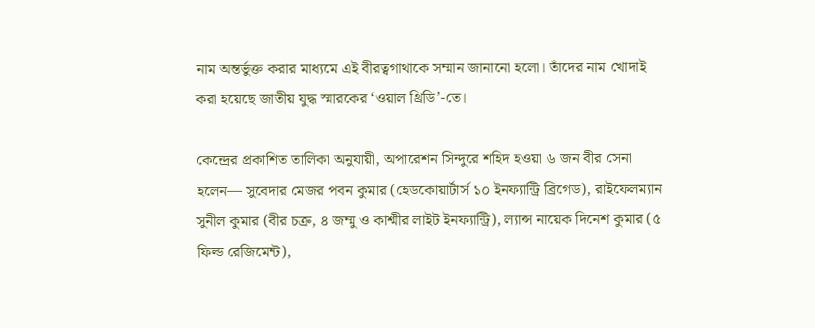নাম অন্তর্ভুক্ত করার মাধ্যমে এই বীরত্বগাথাকে সম্মান জানানো হলো। তাঁদের নাম খোদাই করা হয়েছে জাতীয় যুদ্ধ স্মারকের ‘ওয়াল থ্রিডি’-তে।

কেন্দ্রের প্রকাশিত তালিকা অনুযায়ী, অপারেশন সিন্দুরে শহিদ হওয়া ৬ জন বীর সেনা হলেন— সুবেদার মেজর পবন কুমার (হেডকোয়ার্টার্স ১০ ইনফ্যান্ট্রি ব্রিগেড), রাইফেলম্যান সুনীল কুমার (বীর চক্র, ৪ জম্মু ও কাশ্মীর লাইট ইনফ্যান্ট্রি), ল্যান্স নায়েক দিনেশ কুমার (৫ ফিল্ড রেজিমেন্ট),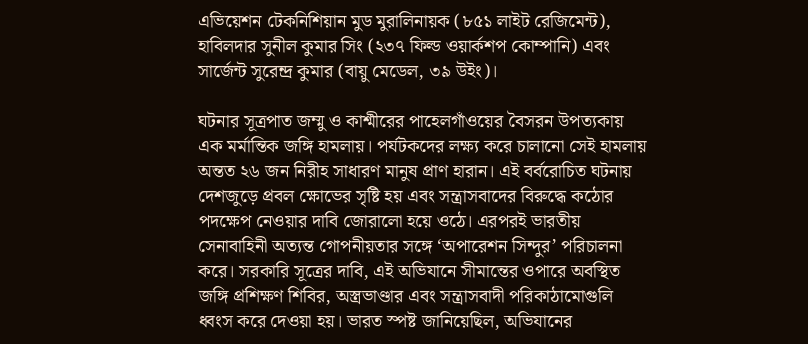এভিয়েশন টেকনিশিয়ান মুড মুরালিনায়ক (৮৫১ লাইট রেজিমেন্ট), হাবিলদার সুনীল কুমার সিং (২৩৭ ফিল্ড ওয়ার্কশপ কোম্পানি) এবং সার্জেন্ট সুরেন্দ্র কুমার (বায়ু মেডেল, ৩৯ উইং)।

ঘটনার সূত্রপাত জম্মু ও কাশ্মীরের পাহেলগাঁওয়ের বৈসরন উপত্যকায় এক মর্মান্তিক জঙ্গি হামলায়। পর্যটকদের লক্ষ্য করে চালানো সেই হামলায় অন্তত ২৬ জন নিরীহ সাধারণ মানুষ প্রাণ হারান। এই বর্বরোচিত ঘটনায় দেশজুড়ে প্রবল ক্ষোভের সৃষ্টি হয় এবং সন্ত্রাসবাদের বিরুদ্ধে কঠোর পদক্ষেপ নেওয়ার দাবি জোরালো হয়ে ওঠে। এরপরই ভারতীয় সেনাবাহিনী অত্যন্ত গোপনীয়তার সঙ্গে ‘অপারেশন সিন্দুর’ পরিচালনা করে। সরকারি সূত্রের দাবি, এই অভিযানে সীমান্তের ওপারে অবস্থিত জঙ্গি প্রশিক্ষণ শিবির, অস্ত্রভাণ্ডার এবং সন্ত্রাসবাদী পরিকাঠামোগুলি ধ্বংস করে দেওয়া হয়। ভারত স্পষ্ট জানিয়েছিল, অভিযানের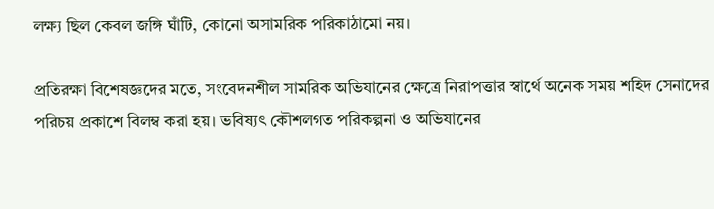লক্ষ্য ছিল কেবল জঙ্গি ঘাঁটি, কোনো অসামরিক পরিকাঠামো নয়।

প্রতিরক্ষা বিশেষজ্ঞদের মতে, সংবেদনশীল সামরিক অভিযানের ক্ষেত্রে নিরাপত্তার স্বার্থে অনেক সময় শহিদ সেনাদের পরিচয় প্রকাশে বিলম্ব করা হয়। ভবিষ্যৎ কৌশলগত পরিকল্পনা ও অভিযানের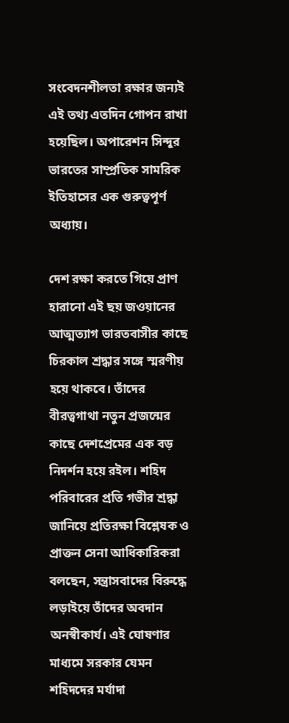সংবেদনশীলতা রক্ষার জন্যই এই তথ্য এতদিন গোপন রাখা হয়েছিল। অপারেশন সিন্দুর ভারতের সাম্প্রতিক সামরিক ইতিহাসের এক গুরুত্বপূর্ণ অধ্যায়।

দেশ রক্ষা করতে গিয়ে প্রাণ হারানো এই ছয় জওয়ানের আত্মত্যাগ ভারতবাসীর কাছে চিরকাল শ্রদ্ধার সঙ্গে স্মরণীয় হয়ে থাকবে। তাঁদের বীরত্বগাথা নতুন প্রজন্মের কাছে দেশপ্রেমের এক বড় নিদর্শন হয়ে রইল। শহিদ পরিবারের প্রতি গভীর শ্রদ্ধা জানিয়ে প্রতিরক্ষা বিশ্লেষক ও প্রাক্তন সেনা আধিকারিকরা বলছেন, সন্ত্রাসবাদের বিরুদ্ধে লড়াইয়ে তাঁদের অবদান অনস্বীকার্য। এই ঘোষণার মাধ্যমে সরকার যেমন শহিদদের মর্যাদা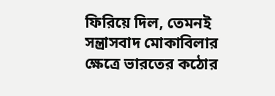ফিরিয়ে দিল, তেমনই সন্ত্রাসবাদ মোকাবিলার ক্ষেত্রে ভারতের কঠোর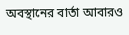অবস্থানের বার্তা আবারও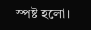স্পষ্ট হলো।